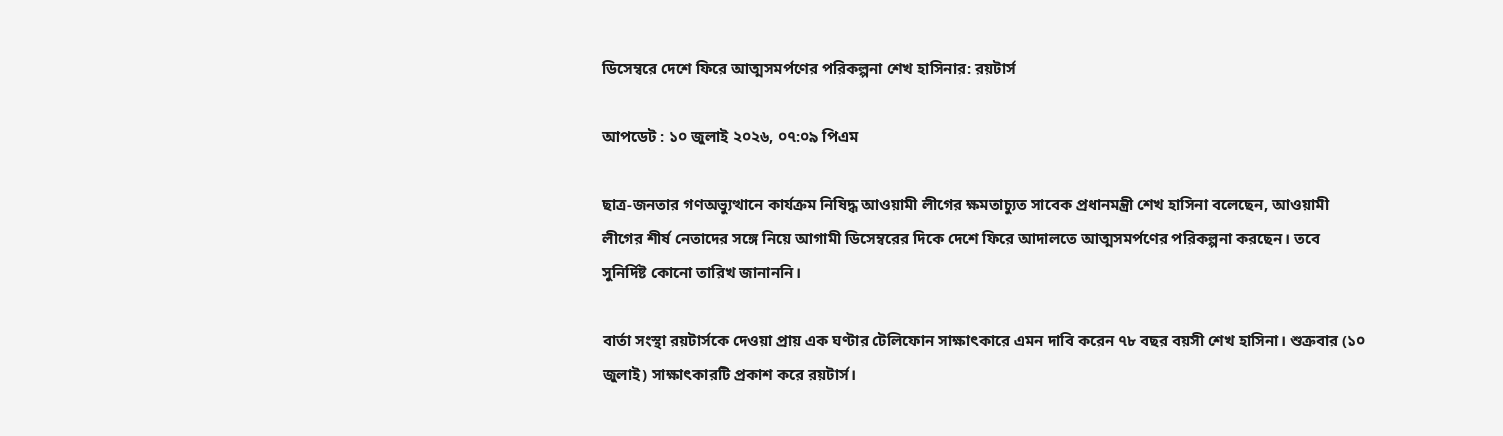ডিসেম্বরে দেশে ফিরে আত্মসমর্পণের পরিকল্পনা শেখ হাসিনার: রয়টার্স

আপডেট : ১০ জুলাই ২০২৬, ০৭:০৯ পিএম

ছাত্র-জনতার গণঅভ্যুত্থানে কার্যক্রম নিষিদ্ধ আওয়ামী লীগের ক্ষমতাচ্যুত সাবেক প্রধানমন্ত্রী শেখ হাসিনা বলেছেন, আওয়ামী লীগের শীর্ষ নেতাদের সঙ্গে নিয়ে আগামী ডিসেম্বরের দিকে দেশে ফিরে আদালতে আত্মসমর্পণের পরিকল্পনা করছেন। তবে সুনির্দিষ্ট কোনো তারিখ জানাননি।

বার্তা সংস্থা রয়টার্সকে দেওয়া প্রায় এক ঘণ্টার টেলিফোন সাক্ষাৎকারে এমন দাবি করেন ৭৮ বছর বয়সী শেখ হাসিনা। শুক্রবার (১০ জুলাই) সাক্ষাৎকারটি প্রকাশ করে রয়টার্স।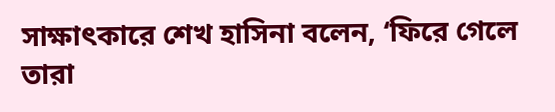সাক্ষাৎকারে শেখ হাসিনা বলেন, ‘ফিরে গেলে তারা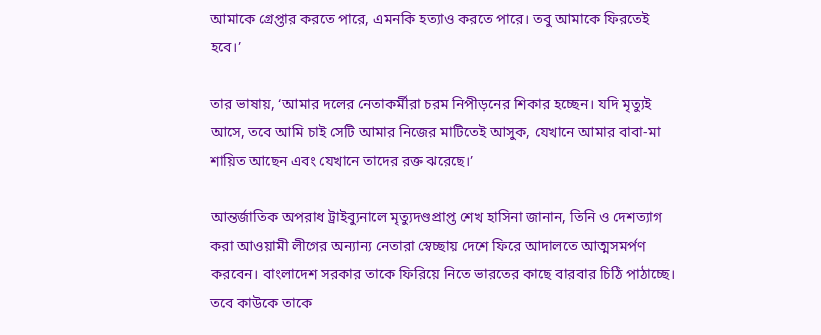আমাকে গ্রেপ্তার করতে পারে, এমনকি হত্যাও করতে পারে। তবু আমাকে ফিরতেই হবে।’

তার ভাষায়, ‘আমার দলের নেতাকর্মীরা চরম নিপীড়নের শিকার হচ্ছেন। যদি মৃত্যুই আসে, তবে আমি চাই সেটি আমার নিজের মাটিতেই আসুক, যেখানে আমার বাবা-মা শায়িত আছেন এবং যেখানে তাদের রক্ত ঝরেছে।’

আন্তর্জাতিক অপরাধ ট্রাইব্যুনালে মৃত্যুদণ্ডপ্রাপ্ত শেখ হাসিনা জানান, তিনি ও দেশত্যাগ করা আওয়ামী লীগের অন্যান্য নেতারা স্বেচ্ছায় দেশে ফিরে আদালতে আত্মসমর্পণ করবেন। বাংলাদেশ সরকার তাকে ফিরিয়ে নিতে ভারতের কাছে বারবার চিঠি পাঠাচ্ছে। তবে কাউকে তাকে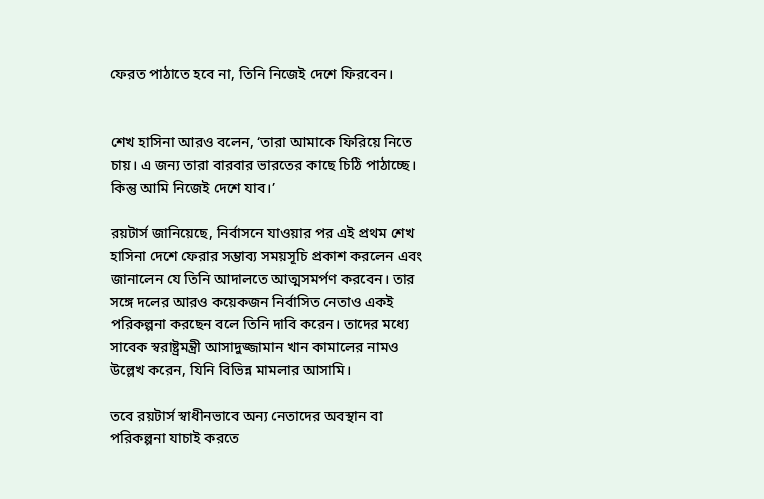ফেরত পাঠাতে হবে না, তিনি নিজেই দেশে ফিরবেন।


শেখ হাসিনা আরও বলেন, ‘তারা আমাকে ফিরিয়ে নিতে চায়। এ জন্য তারা বারবার ভারতের কাছে চিঠি পাঠাচ্ছে। কিন্তু আমি নিজেই দেশে যাব।’

রয়টার্স জানিয়েছে, নির্বাসনে যাওয়ার পর এই প্রথম শেখ হাসিনা দেশে ফেরার সম্ভাব্য সময়সূচি প্রকাশ করলেন এবং জানালেন যে তিনি আদালতে আত্মসমর্পণ করবেন। তার সঙ্গে দলের আরও কয়েকজন নির্বাসিত নেতাও একই পরিকল্পনা করছেন বলে তিনি দাবি করেন। তাদের মধ্যে সাবেক স্বরাষ্ট্রমন্ত্রী আসাদুজ্জামান খান কামালের নামও উল্লেখ করেন, যিনি বিভিন্ন মামলার আসামি।

তবে রয়টার্স স্বাধীনভাবে অন্য নেতাদের অবস্থান বা পরিকল্পনা যাচাই করতে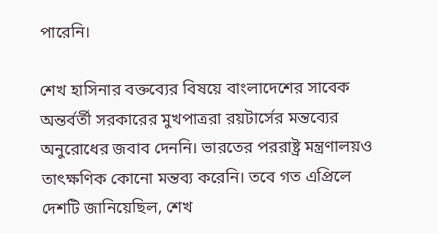পারেনি।

শেখ হাসিনার বক্তব্যের বিষয়ে বাংলাদেশের সাবেক অন্তর্বর্তী সরকারের মুখপাত্ররা রয়টার্সের মন্তব্যের অনুরোধের জবাব দেননি। ভারতের পররাষ্ট্র মন্ত্রণালয়ও তাৎক্ষণিক কোনো মন্তব্য করেনি। তবে গত এপ্রিলে দেশটি জানিয়েছিল, শেখ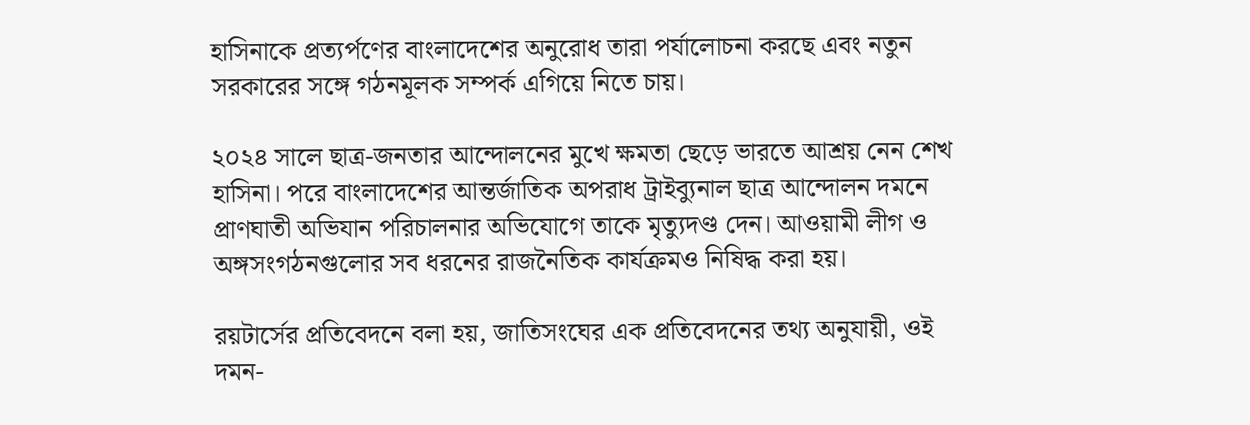হাসিনাকে প্রত্যর্পণের বাংলাদেশের অনুরোধ তারা পর্যালোচনা করছে এবং নতুন সরকারের সঙ্গে গঠনমূলক সম্পর্ক এগিয়ে নিতে চায়।

২০২৪ সালে ছাত্র-জনতার আন্দোলনের মুখে ক্ষমতা ছেড়ে ভারতে আশ্রয় নেন শেখ হাসিনা। পরে বাংলাদেশের আন্তর্জাতিক অপরাধ ট্রাইব্যুনাল ছাত্র আন্দোলন দমনে প্রাণঘাতী অভিযান পরিচালনার অভিযোগে তাকে মৃত্যুদণ্ড দেন। আওয়ামী লীগ ও অঙ্গসংগঠনগুলোর সব ধরনের রাজনৈতিক কার্যক্রমও নিষিদ্ধ করা হয়।

রয়টার্সের প্রতিবেদনে বলা হয়, জাতিসংঘের এক প্রতিবেদনের তথ্য অনুযায়ী, ওই দমন-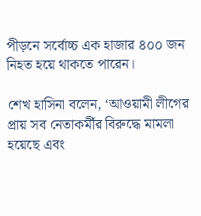পীড়নে সর্বোচ্চ এক হাজার ৪০০ জন নিহত হয়ে থাকতে পারেন।

শেখ হাসিনা বলেন, ‘আওয়ামী লীগের প্রায় সব নেতাকর্মীর বিরুদ্ধে মামলা হয়েছে এবং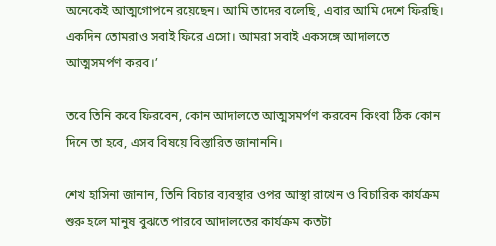অনেকেই আত্মগোপনে রয়েছেন। আমি তাদের বলেছি, এবার আমি দেশে ফিরছি। একদিন তোমরাও সবাই ফিরে এসো। আমরা সবাই একসঙ্গে আদালতে আত্মসমর্পণ করব।’

তবে তিনি কবে ফিরবেন, কোন আদালতে আত্মসমর্পণ করবেন কিংবা ঠিক কোন দিনে তা হবে, এসব বিষয়ে বিস্তারিত জানাননি।

শেখ হাসিনা জানান, তিনি বিচার ব্যবস্থার ওপর আস্থা রাখেন ও বিচারিক কার্যক্রম শুরু হলে মানুষ বুঝতে পারবে আদালতের কার্যক্রম কতটা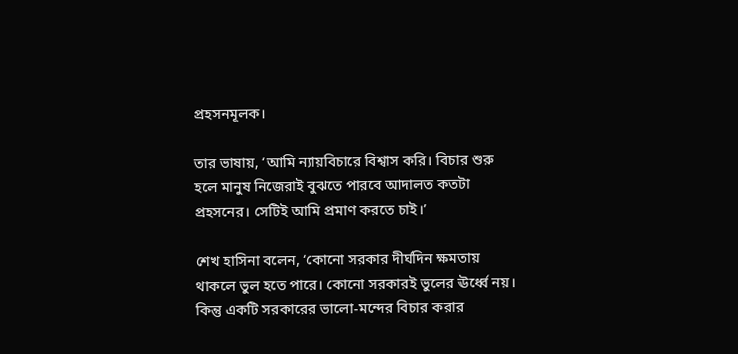প্রহসনমূলক।

তার ভাষায়, ‘আমি ন্যায়বিচারে বিশ্বাস করি। বিচার শুরু হলে মানুষ নিজেরাই বুঝতে পারবে আদালত কতটা প্রহসনের। সেটিই আমি প্রমাণ করতে চাই।’

শেখ হাসিনা বলেন, ‘কোনো সরকার দীর্ঘদিন ক্ষমতায় থাকলে ভুল হতে পারে। কোনো সরকারই ভুলের ঊর্ধ্বে নয়। কিন্তু একটি সরকারের ভালো-মন্দের বিচার করার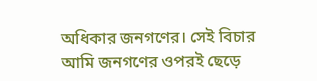অধিকার জনগণের। সেই বিচার আমি জনগণের ওপরই ছেড়ে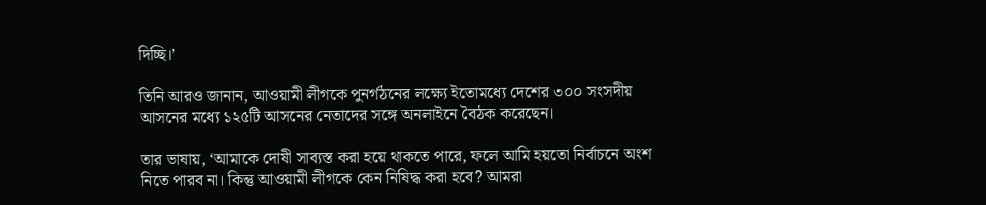দিচ্ছি।’

তিনি আরও জানান, আওয়ামী লীগকে পুনর্গঠনের লক্ষ্যে ইতোমধ্যে দেশের ৩০০ সংসদীয় আসনের মধ্যে ১২৫টি আসনের নেতাদের সঙ্গে অনলাইনে বৈঠক করেছেন।

তার ভাষায়, ‘আমাকে দোষী সাব্যস্ত করা হয়ে থাকতে পারে, ফলে আমি হয়তো নির্বাচনে অংশ নিতে পারব না। কিন্তু আওয়ামী লীগকে কেন নিষিদ্ধ করা হবে? আমরা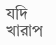যদি খারাপ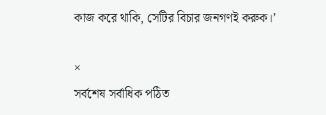কাজ করে থাকি, সেটির বিচার জনগণই করুক।’

×
সর্বশেষ সর্বাধিক পঠিত